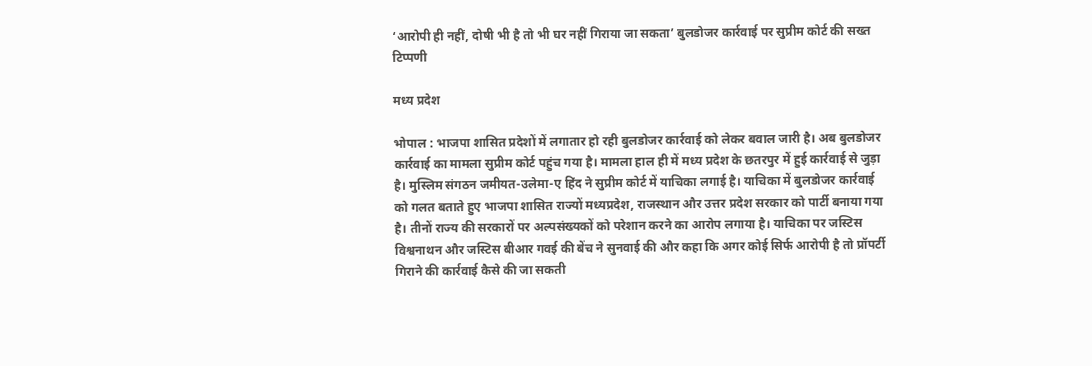‘आरोपी ही नहीं, दोषी भी है तो भी घर नहीं गिराया जा सकता’ बुलडोजर कार्रवाई पर सुप्रीम कोर्ट की सख्त टिप्पणी

मध्य प्रदेश

भोपाल : भाजपा शासित प्रदेशों में लगातार हो रही बुलडोजर कार्रवाई को लेकर बवाल जारी है। अब बुलडोजर कार्रवाई का मामला सुप्रीम कोर्ट पहुंच गया है। मामला हाल ही में मध्य प्रदेश के छतरपुर में हुई कार्रवाई से जुड़ा है। मुस्लिम संगठन जमीयत-उलेमा-ए हिंद ने सुप्रीम कोर्ट में याचिका लगाई है। याचिका में बुलडोजर कार्रवाई को गलत बताते हुए भाजपा शासित राज्यों मध्यप्रदेश, राजस्थान और उत्तर प्रदेश सरकार को पार्टी बनाया गया है। तीनों राज्य की सरकारों पर अल्पसंख्यकों को परेशान करने का आरोप लगाया है। याचिका पर जस्टिस विश्वनाथन और जस्टिस बीआर गवई की बेंच ने सुनवाई की और कहा कि अगर कोई सिर्फ आरोपी है तो प्रॉपर्टी गिराने की कार्रवाई कैसे की जा सकती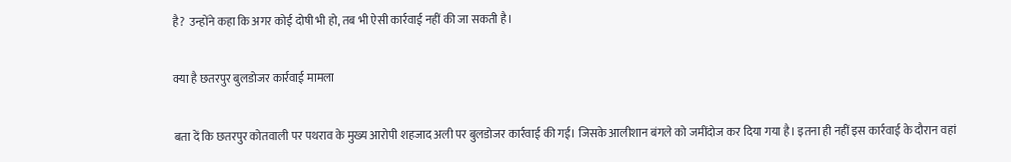है?  उन्होंने कहा कि अगर कोई दोषी भी हो, तब भी ऐसी कार्रवाई नहीं की जा सकती है।

क्या है छतरपुर बुलडोजर कार्रवाई मामला

बता दें कि छतरपुर कोतवाली पर पथराव के मुख्य आरोपी शहजाद अली पर बुलडोजर कार्रवाई की गई। जिसके आलीशान बंगले को जमींदोज कर दिया गया है। इतना ही नहीं इस कार्रवाई के दौरान वहां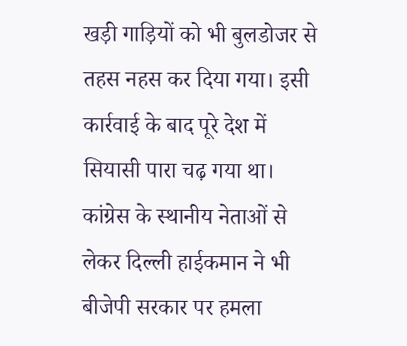खड़ी गाड़ियों को भी बुलडोजर से तहस नहस कर दिया गया। इसी कार्रवाई के बाद पूरे देश में सियासी पारा चढ़ गया था। कांग्रेस के स्थानीय नेताओं से लेकर दिल्ली हाईकमान ने भी बीजेपी सरकार पर हमला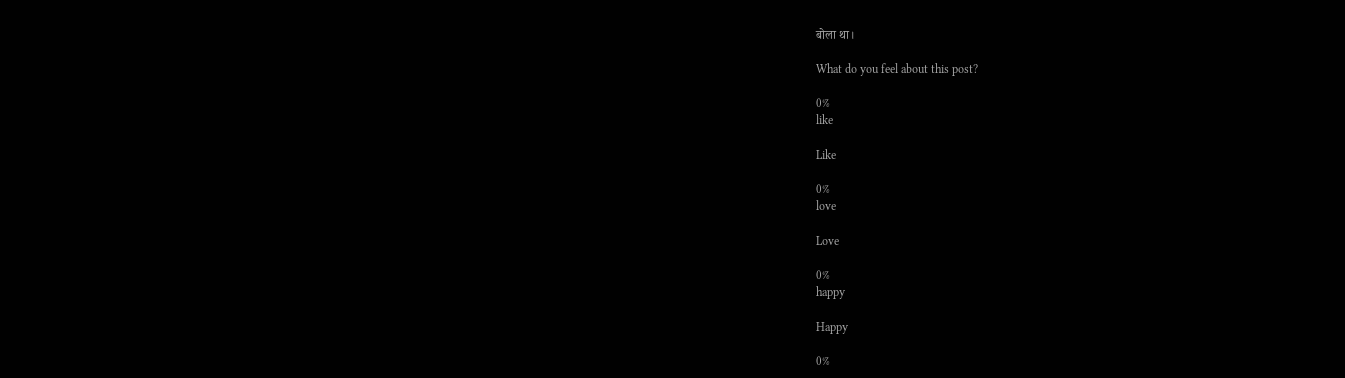बोला था।

What do you feel about this post?

0%
like

Like

0%
love

Love

0%
happy

Happy

0%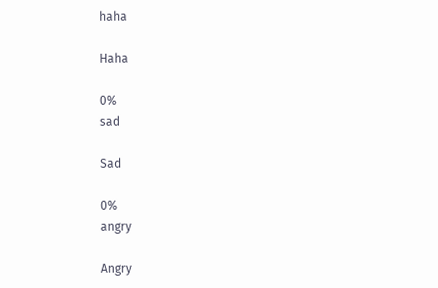haha

Haha

0%
sad

Sad

0%
angry

Angry